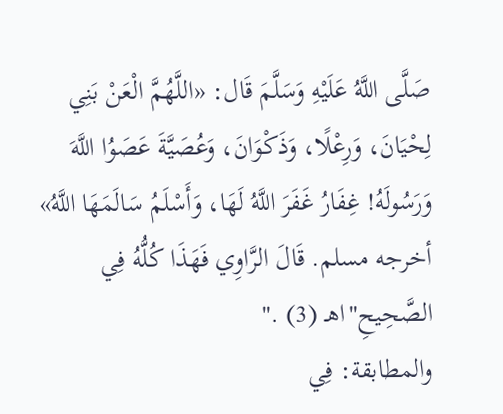صَلَّى اللَّهُ عَلَيْهِ وَسَلَّمَ قَال: «اللَّهُمَّ الْعَنْ بَنِي لِحْيَانَ، وَرِعْلًا، وَذَكْوَانَ، وَعُصَيَّةَ عَصَوُا اللَّهَ وَرَسُولَهُ! غِفَارُ غَفَرَ اللَّهُ لَهَا، وَأَسْلَمُ سَالَمَهَا اللَّهُ» أخرجه مسلم. قَالَ الرَّاوِي فَهَذَا كُلُّهُ فِي الصَّحِيحِ"اهـ (3) ."
والمطابقة: فِي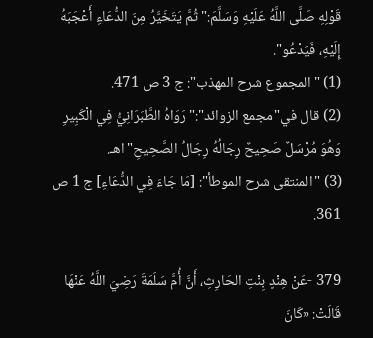قَوْلِهِ صَلَّى اللَّهُ عَلَيْهِ وَسَلَّمَ:"ثُمَّ يَتَخَيَّرُ مِنَ الدُّعَاءِ أَعْجَبَهُ إِلَيْهِ، فَيَدْعُو".
(1) "المجموع شرح المهذب": ج 3 ص 471.
(2) قال في"مجمع الزوائد":"رَوَاهُ الطَّبَرَانِيُّ فِي الْكَبِيرِ وَهُوَ مُرْسَلٌ صَحِيحٌ رِجَالُهُ رِجَالُ الصَّحِيحِ"اهـ.
(3) "المنتقى شرح الموطأ": [مَا جَاءَ فِي الدُّعَاءِ] ج 1 ص 361.

379 -عَنْ هِنْدٍ بِنْتِ الحَارِثِ، أَنَّ أُمَّ سَلَمَةَ رَضِيَ اللَّهُ عَنْهَا قَالَتْ: «كَانَ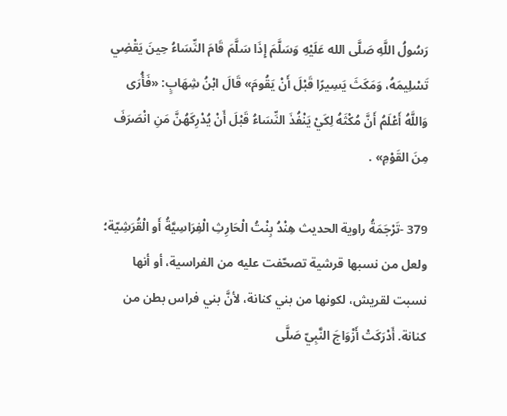رَسُولُ اللَّهِ صَلَّى الله عَلَيْهِ وَسَلَّمَ إِذَا سَلَّمَ قَامَ النِّسَاءُ حِينَ يَقْضِي تَسْلِيمَهُ، وَمَكَثَ يَسِيرًا قَبْلَ أَنْ يَقُومَ» قَالَ ابْنُ شِهَابٍ: «فَأُرَى وَاللَّهُ أَعْلَمُ أَنَّ مُكْثَهُ لِكَيْ يَنْفُذَ النِّسَاءُ قَبْلَ أَنْ يُدْرِكَهُنَّ مَنِ انْصَرَفَ مِنَ القَوْمِ» .

379 -تَرْجَمَةُ راوية الحديث هِنْدُ بِنْتُ الْحَارِثِ الْفِرَاسِيَّةُ أَو الْقُرَشِيّة؛ ولعل من نسبها قرشية تصحّفت عليه من الفراسية، أو أنها نسبت لقريش، لكونها من بني كنانة، لأنَّ بني فراس بطن من كنانة. أَدْرَكَتْ أَزْوَاجَ النَّبِيّ صَلَّى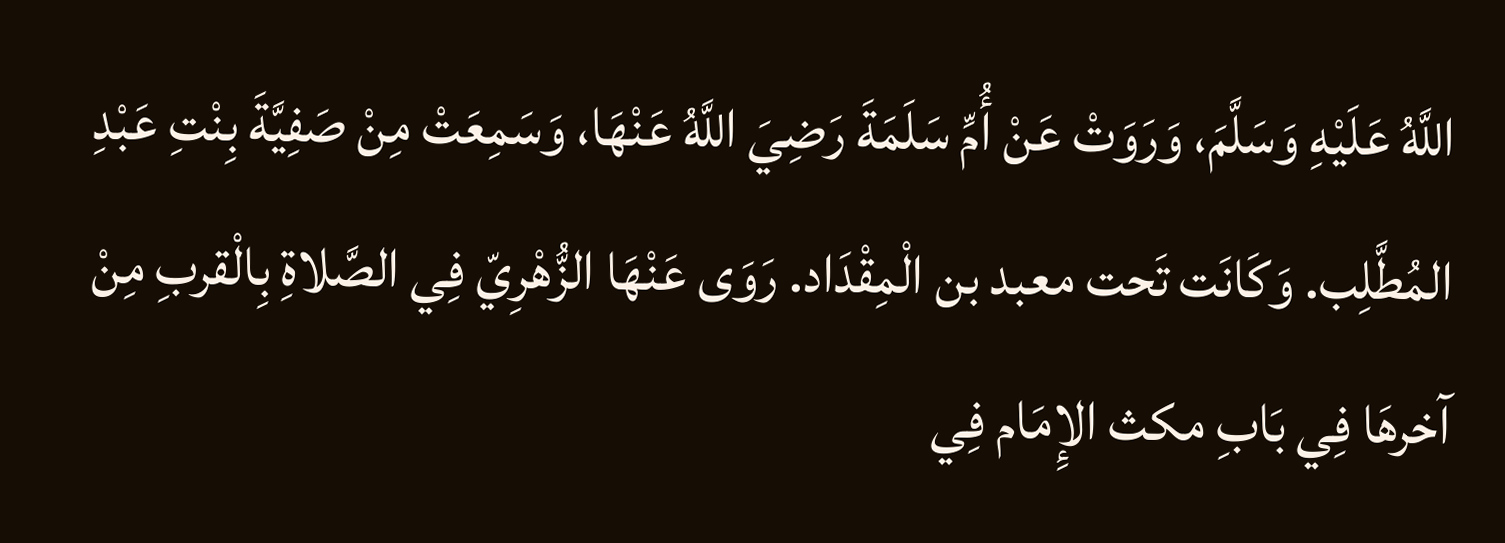اللَّهُ عَلَيْهِ وَسَلَّمَ، وَرَوَتْ عَنْ أُمِّ سَلَمَةَ رَضِيَ اللَّهُ عَنْهَا، وَسَمِعَتْ مِنْ صَفِيَّةَ بِنْتِ عَبْدِ المُطَّلِب. وَكَانَت تَحت معبد بن الْمِقْدَاد. رَوَى عَنْهَا الزُّهْرِيّ فِي الصَّلاةِ بِالْقربِ مِنْ آخرهَا فِي بَابِ مكث الإِمَام فِي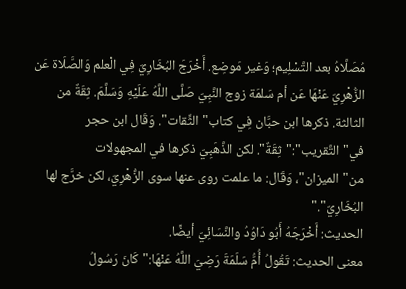مُصَلَّاهُ بعد التَّسْلِيم؛ وَغير مَوضِع. أَخْرَجَ البُخَارِيّ فِي الْعلم وَالصَّلَاة عَن الزُّهْرِيّ عَنْهَا عَن أم سَلمَة زوج النَّبِيّ صَلَّى اللَّهُ عَلَيْهِ وَسَلَّمَ. ثِقَةٌ من الثالثة. ذكرها ابن حبَّان فِي كتاب"الثِّقات". وَقَال ابن حجر في"التَّقريب":"ثِقَةٌ". لكن الذَّهَبِيّ ذكرها في المجهولات من"الميزان"، وَقَال: ما علمت روى عنها سوى الزُّهْرِيّ، لكن خرَّج لها البُخَارِيّ"."
الحديث: أَخْرَجَهُ أَبُو دَاوُدُ والنَّسَائِيّ أيضًا.
معنى الحديث: تَقُولُ أُمُّ سَلَمَةَ رَضِيَ اللَّهُ عَنْهَا:"كَانَ رَسُولُ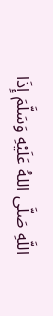اللَّهِ صَلَّى اللهُ عَلَيْهِ وَسَلَّمَ إِذَا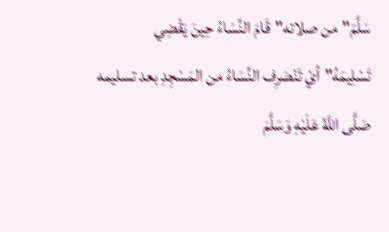سَلَّمَ"من صلاته"قَامَ النِّسَاءُ حِينَ يَقْضِي تَسْلِيمَهُ"أيْ تَنْصَرِف النِّسَاءُ من المَسْجِدِ بعد تسليمه صَلَّى اللَّهُ عَلَيْهِ وَسَلَّمَ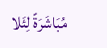مُبَاشَرَةً لِئَلا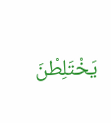يَخْتَلِطْنَ